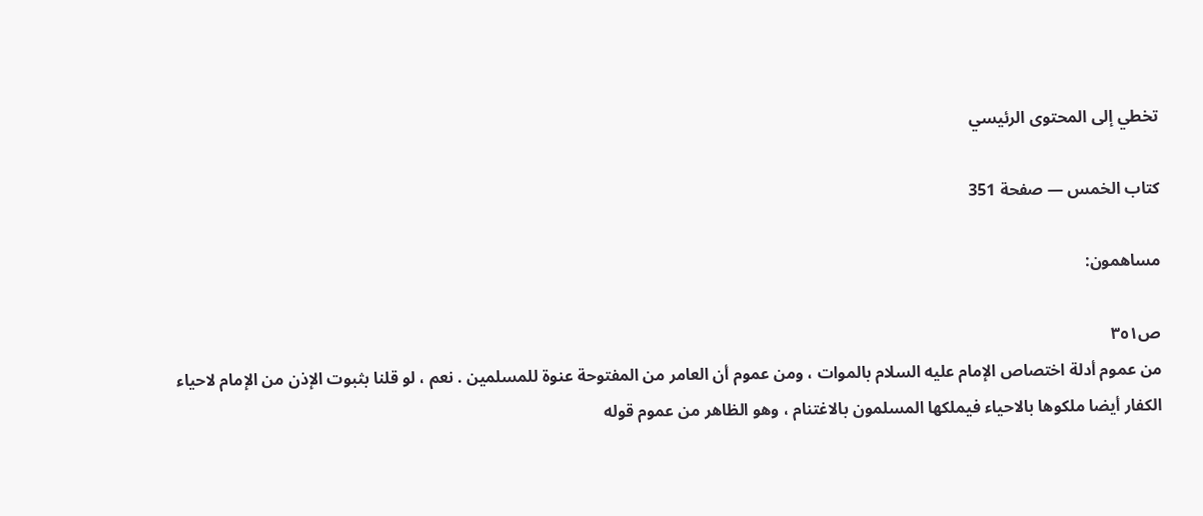تخطي إلى المحتوى الرئيسي

كتاب الخمس — صفحة 351

مساهمون:

ص٣٥١
من عموم أدلة اختصاص الإمام عليه السلام بالموات ، ومن عموم أن العامر من المفتوحة عنوة للمسلمين . نعم ، لو قلنا بثبوت الإذن من الإمام لاحياء الكفار أيضا ملكوها بالاحياء فيملكها المسلمون بالاغتنام ، وهو الظاهر من عموم قوله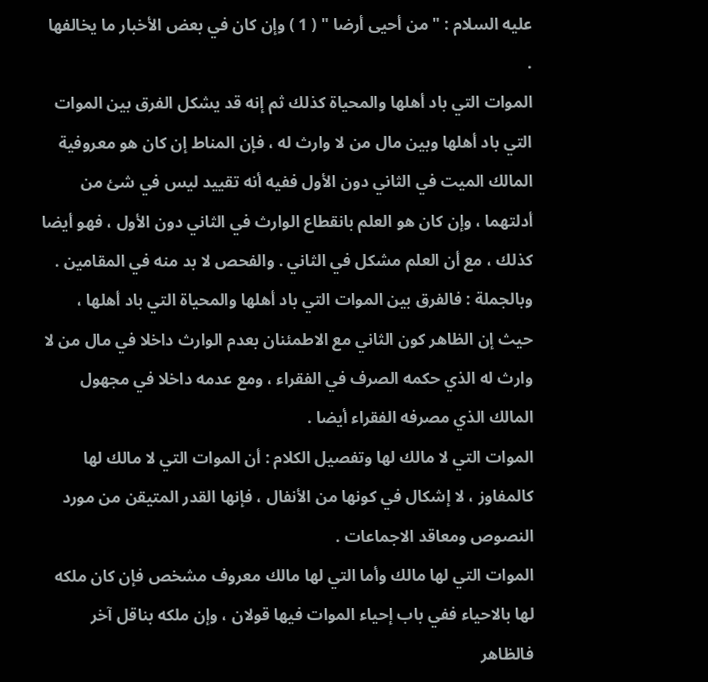عليه السلام : " من أحيى أرضا " ( 1 ) وإن كان في بعض الأخبار ما يخالفها .
الموات التي باد أهلها والمحياة كذلك ثم إنه قد يشكل الفرق بين الموات التي باد أهلها وبين مال من لا وارث له ، فإن المناط إن كان هو معروفية المالك الميت في الثاني دون الأول ففيه أنه تقييد ليس في شئ من أدلتهما ، وإن كان هو العلم بانقطاع الوارث في الثاني دون الأول ، فهو أيضا كذلك ، مع أن العلم مشكل في الثاني . والفحص لا بد منه في المقامين . وبالجملة : فالفرق بين الموات التي باد أهلها والمحياة التي باد أهلها ، حيث إن الظاهر كون الثاني مع الاطمئنان بعدم الوارث داخلا في مال من لا وارث له الذي حكمه الصرف في الفقراء ، ومع عدمه داخلا في مجهول المالك الذي مصرفه الفقراء أيضا .
الموات التي لا مالك لها وتفصيل الكلام : أن الموات التي لا مالك لها كالمفاوز ، لا إشكال في كونها من الأنفال ، فإنها القدر المتيقن من مورد النصوص ومعاقد الاجماعات .
الموات التي لها مالك وأما التي لها مالك معروف مشخص فإن كان ملكه لها بالاحياء ففي باب إحياء الموات فيها قولان ، وإن ملكه بناقل آخر فالظاهر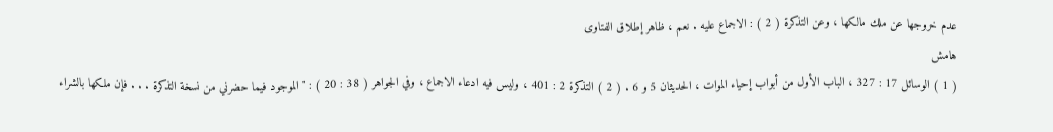عدم خروجها عن ملك مالكها ، وعن التذكرة ( 2 ) : الاجماع عليه . نعم ، ظاهر إطلاق الفتاوى
هامش
( 1 ) الوسائل 17 : 327 ، الباب الأول من أبواب إحياء الموات ، الحديثان 5 و 6 . ( 2 ) التذكرة 2 : 401 ، وليس فيه ادعاء الاجماع ، وفي الجواهر ( 38 : 20 ) : " الموجود فيما حضرني من نسخة التذكرة . . . فإن ملكها بالشراء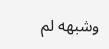وشبهه لم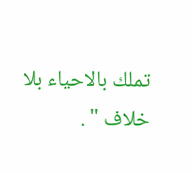تملك بالاحياء بلا خلاف " .